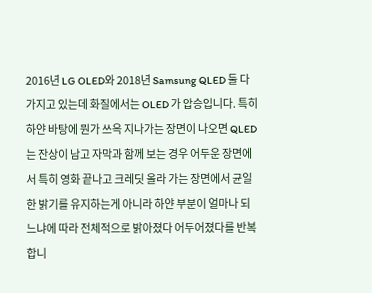2016년 LG OLED와 2018년 Samsung QLED 둘 다 가지고 있는데 화질에서는 OLED 가 압승입니다. 특히 하얀 바탕에 뭔가 쓰윽 지나가는 장면이 나오면 QLED는 잔상이 남고 자막과 함께 보는 경우 어두운 장면에서 특히 영화 끝나고 크레딧 올라 가는 장면에서 균일한 밝기를 유지하는게 아니라 하얀 부분이 얼마나 되느냐에 따라 전체적으로 밝아졌다 어두어졌다를 반복합니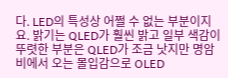다. LED의 특성상 어쩔 수 없는 부분이지요. 밝기는 QLED가 훨씬 밝고 일부 색감이 뚜렷한 부분은 QLED가 조금 낫지만 명암비에서 오는 몰입감으로 OLED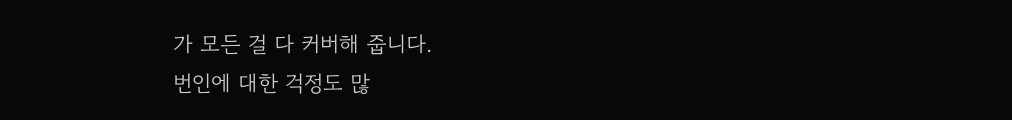가 모든 걸 다 커버해 줍니다.
번인에 대한 걱정도 많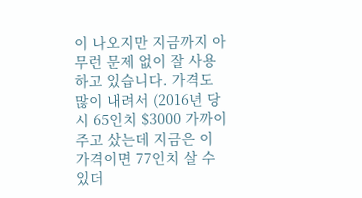이 나오지만 지금까지 아무런 문제 없이 잘 사용하고 있습니다. 가격도 많이 내려서 (2016년 당시 65인치 $3000 가까이 주고 샀는데 지금은 이 가격이면 77인치 살 수 있더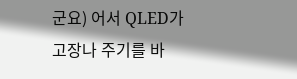군요) 어서 QLED가 고장나 주기를 바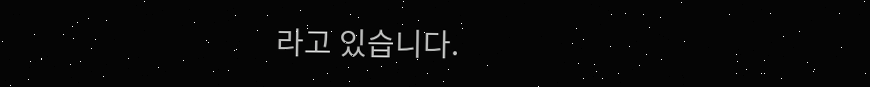라고 있습니다.